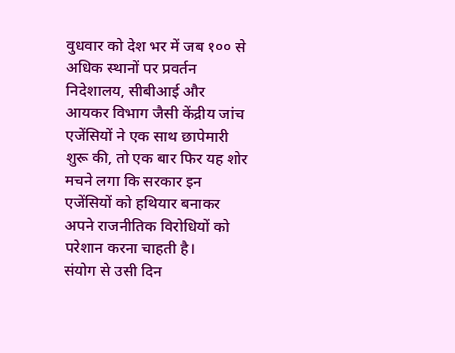वुधवार को देश भर में जब १०० से अधिक स्थानों पर प्रवर्तन निदेशालय‚ सीबीआई और आयकर विभाग जैसी केंद्रीय जांच एजेंसियों ने एक साथ छापेमारी शुरू की‚ तो एक बार फिर यह शोर मचने लगा कि सरकार इन एजेंसियों को हथियार बनाकर अपने राजनीतिक विरोधियों को परेशान करना चाहती है।
संयोग से उसी दिन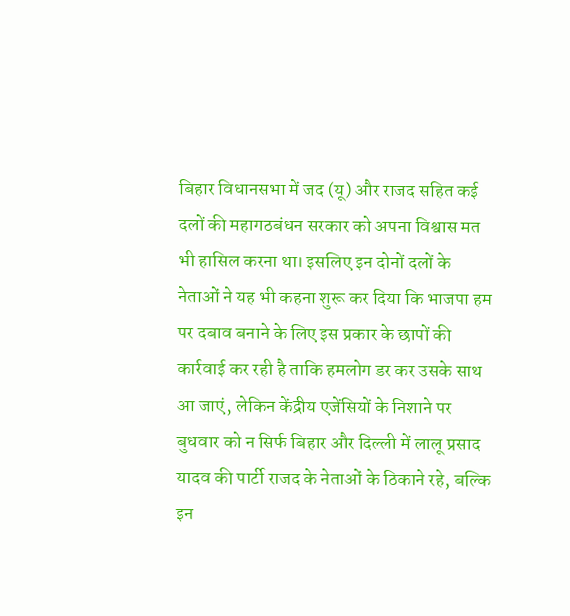बिहार विधानसभा में जद (यू) और राजद सहित कई दलों की महागठबंधन सरकार को अपना विश्वास मत भी हासिल करना था। इसलिए इन दोनों दलों के नेताओं ने यह भी कहना शुरू कर दिया कि भाजपा हम पर दबाव बनाने के लिए इस प्रकार के छापों की कार्रवाई कर रही है ताकि हमलोग डर कर उसके साथ आ जाएं‚ लेकिन केंद्रीय एजेंसियों के निशाने पर बुधवार को न सिर्फ बिहार और दिल्ली में लालू प्रसाद यादव की पार्टी राजद के नेताओं के ठिकाने रहे‚ बल्कि इन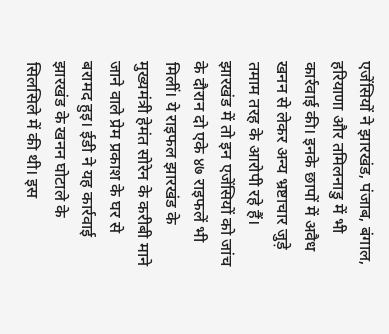एजेंसियों ने झारखंड‚ पंजाब‚ बंगाल‚ हरियाणा और तमिलनाडु में भी कार्रवाई की। इनके छापों में अवैध खनन से लेकर अन्य भ्रष्टाचार जुड़े तमाम तरह के आरोपी रहे हैं। झारखंड में तो इन एजेंसियों को जांच के दौरान दो एके ४७ राइफलें भी मिलीं। ये राइफल झारखंड के मुख्यमंत्री हेमंत सोरेन के करीबी माने जाने वाले प्रेम प्रकाश के घर से बरामद हुइ। ईडी ने यह कार्रवाई झारखंड के खनन घोटाले के सिलसिले में की थी। इस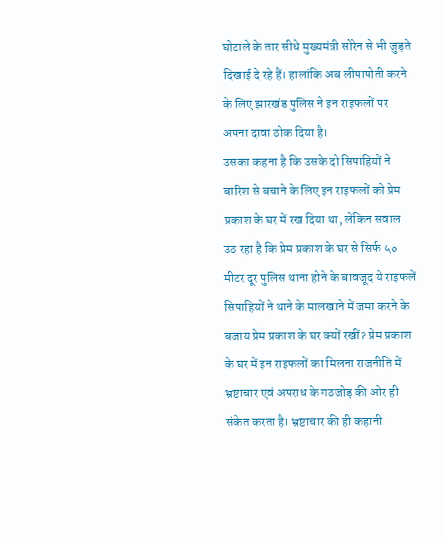घोटाले के तार सीधे मुख्यमंत्री सोरेन से भी जुड़ते दिखाई दे रहे हैं। हालांकि अब लीपापोती करने के लिए झारखंड पुलिस ने इन राइफलों पर अपना दावा ठोक दिया है।
उसका कहना है कि उसके दो सिपाहियों ने बारिश से बचाने के लिए इन राइफलों को प्रेम प्रकाश के घर में रख दिया था‚ लेकिन सवाल उठ रहा है कि प्रेम प्रकाश के घर से सिर्फ ५० मीटर दूर पुलिस थाना होने के बावजूद ये राइफलें सिपाहियों ने थाने के मालखाने में जमा करने के बजाय प्रेम प्रकाश के घर क्यों रखींॽ प्रेम प्रकाश के घर में इन राइफलों का मिलना राजनीति में भ्रष्टाचार एवं अपराध के गठजोड़ की ओर ही संकेत करता है। भ्रष्टाचार की ही कहानी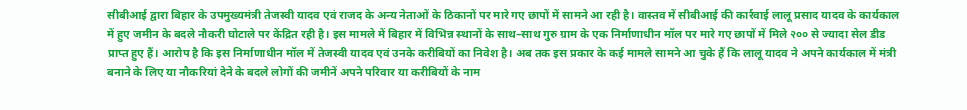सीबीआई द्वारा बिहार के उपमुख्यमंत्री तेजस्वी यादव एवं राजद के अन्य नेताओं के ठिकानों पर मारे गए छापों में सामने आ रही है। वास्तव में सीबीआई की कार्रवाई लालू प्रसाद यादव के कार्यकाल में हुए जमीन के बदले नौकरी घोटाले पर केंद्रित रही है। इस मामले में बिहार में विभिन्न स्थानों के साथ–साथ गुरु ग्राम के एक निर्माणाधीन मॉल पर मारे गए छापों में मिले २०० से ज्यादा सेल डीड प्राप्त हुए हैं। आरोप है कि इस निर्माणाधीन मॉल में तेजस्वी यादव एवं उनके करीबियों का निवेश है। अब तक इस प्रकार के कई मामले सामने आ चुके हैं कि लालू यादव ने अपने कार्यकाल में मंत्री बनाने के लिए या नौकरियां देने के बदले लोगों की जमीनें अपने परिवार या करीबियों के नाम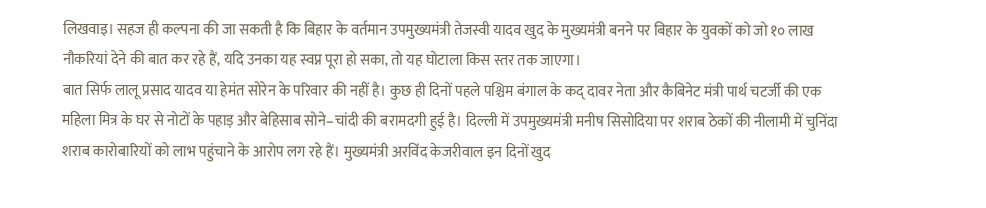लिखवाइ। सहज ही कल्पना की जा सकती है कि बिहार के वर्तमान उपमुख्यमंत्री तेजस्वी यादव खुद के मुख्यमंत्री बनने पर बिहार के युवकों को जो १० लाख नौकरियां देने की बात कर रहे हैं‚ यदि उनका यह स्वप्न पूरा हो सका‚ तो यह घोटाला किस स्तर तक जाएगा।
बात सिर्फ लालू प्रसाद यादव या हेमंत सोरेन के परिवार की नहीं है। कुछ ही दिनों पहले पश्चिम बंगाल के कद् दावर नेता और कैबिनेट मंत्री पार्थ चटर्जी की एक महिला मित्र के घर से नोटों के पहाड़ और बेहिसाब सोने–चांदी की बरामदगी हुई है। दिल्ली में उपमुख्यमंत्री मनीष सिसोदिया पर शराब ठेकों की नीलामी में चुनिंदा शराब कारोबारियों को लाभ पहुंचाने के आरोप लग रहे हैं। मुख्यमंत्री अरविंद केजरीवाल इन दिनों खुद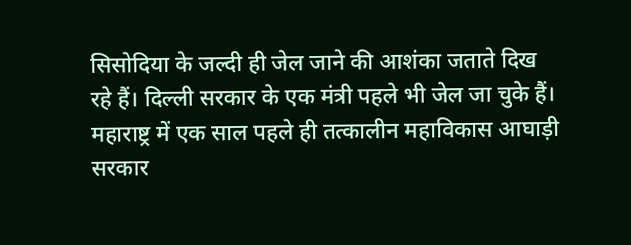सिसोदिया के जल्दी ही जेल जाने की आशंका जताते दिख रहे हैं। दिल्ली सरकार के एक मंत्री पहले भी जेल जा चुके हैं। महाराष्ट्र में एक साल पहले ही तत्कालीन महाविकास आघाड़ी सरकार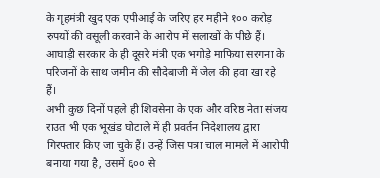के गृहमंत्री खुद एक एपीआई के जरिए हर महीने १०० करोड़ रुपयों की वसूली करवाने के आरोप में सलाखों के पीछे हैं। आघाड़ी सरकार के ही दूसरे मंत्री एक भगोड़े माफिया सरगना के परिजनों के साथ जमीन की सौदेबाजी में जेल की हवा खा रहे हैं।
अभी कुछ दिनों पहले ही शिवसेना के एक और वरिष्ठ नेता संजय राउत भी एक भूखंड घोटाले में ही प्रवर्तन निदेशालय द्वारा गिरफ्तार किए जा चुके हैं। उन्हें जिस पत्रा चाल मामले में आरोपी बनाया गया है‚ उसमें ६०० से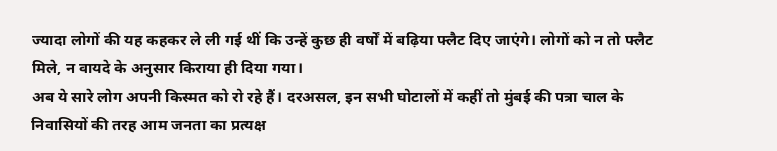ज्यादा लोगों की यह कहकर ले ली गई थीं कि उन्हें कुछ ही वर्षों में बढ़िया फ्लैट दिए जाएंगे। लोगों को न तो फ्लैट मिले‚ न वायदे के अनुसार किराया ही दिया गया।
अब ये सारे लोग अपनी किस्मत को रो रहे हैं। दरअसल‚ इन सभी घोटालों में कहीं तो मुंबई की पत्रा चाल के निवासियों की तरह आम जनता का प्रत्यक्ष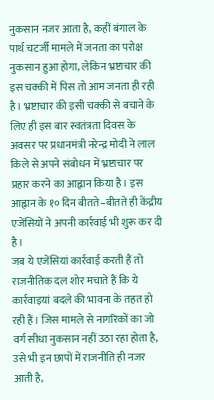नुकसान नजर आता है‚ कहीं बंगाल के पार्थ चटर्जी मामले में जनता का परोक्ष नुकसान हुआ होगा‚ लेकिन भ्रष्टाचार की इस चक्की में पिस तो आम जनता ही रही है। भ्रष्टाचार की इसी चक्की से बचाने के लिए ही इस बार स्वतंत्रता दिवस के अवसर पर प्रधानमंत्री नरेन्द्र मोदी ने लाल किले से अपने संबोधन में भ्रष्टाचार पर प्रहार करने का आह्वान किया है। इस आह्वान के १० दिन बीतते–बीतते ही केंद्रीय एजेंसियों ने अपनी कार्रवाई भी शुरू कर दी है।
जब ये एजेंसियां कार्रवाई करती हैं तो राजनीतिक दल शोर मचाते हैं कि ये कार्रवाइयां बदले की भावना के तहत हो रही हैं। जिस मामले से नागरिकों का जो वर्ग सीधा नुकसान नहीं उठा रहा होता है‚ उसे भी इन छापों में राजनीति ही नजर आती है‚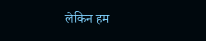लेकिन हम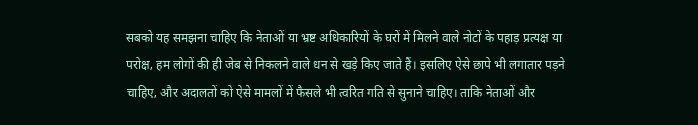सबको यह समझना चाहिए कि नेताओं या भ्रष्ट अधिकारियों के घरों में मिलने वाले नोटों के पहाड़ प्रत्यक्ष या परोक्ष‚ हम लोगों की ही जेब से निकलने वाले धन से खड़े किए जाते हैं। इसलिए ऐसे छापे भी लगातार पड़ने चाहिए‚ और अदालतों को ऐसे मामलों में फैसले भी त्वरित गति से सुनाने चाहिए। ताकि नेताओं और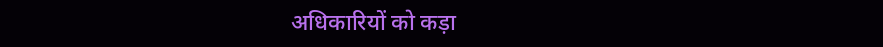अधिकारियों को कड़ा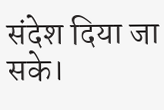संदेश दिया जा सके।